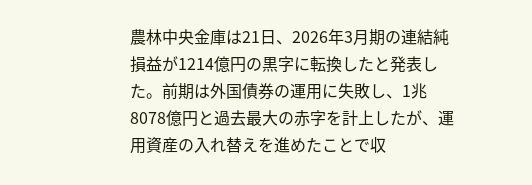農林中央金庫は21日、2026年3月期の連結純損益が1214億円の黒字に転換したと発表した。前期は外国債券の運用に失敗し、1兆8078億円と過去最大の赤字を計上したが、運用資産の入れ替えを進めたことで収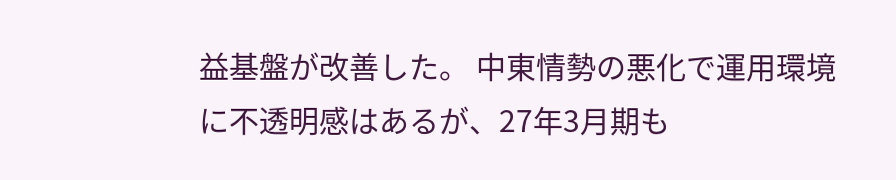益基盤が改善した。 中東情勢の悪化で運用環境に不透明感はあるが、27年3月期も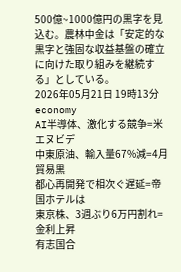500億~1000億円の黒字を見込む。農林中金は「安定的な黒字と強固な収益基盤の確立に向けた取り組みを継続する」としている。
2026年05月21日 19時13分
economy
AI半導体、激化する競争=米エヌビデ
中東原油、輸入量67%減=4月貿易黒
都心再開発で相次ぐ遅延=帝国ホテルは
東京株、3週ぶり6万円割れ=金利上昇
有志国合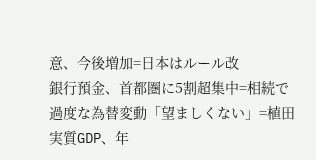意、今後増加=日本はルール改
銀行預金、首都圏に5割超集中=相続で
過度な為替変動「望ましくない」=植田
実質GDP、年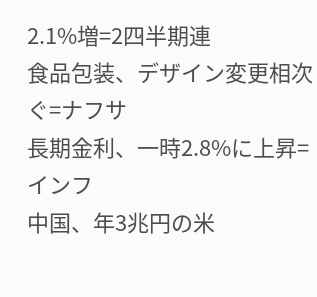2.1%増=2四半期連
食品包装、デザイン変更相次ぐ=ナフサ
長期金利、一時2.8%に上昇=インフ
中国、年3兆円の米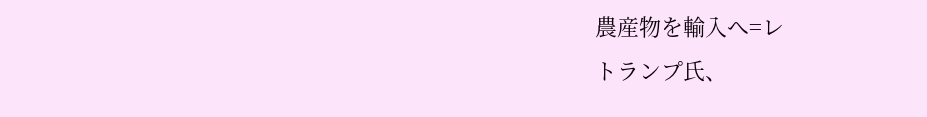農産物を輸入へ=レ
トランプ氏、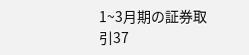1~3月期の証券取引37